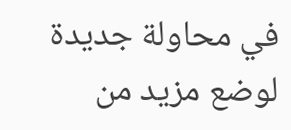في محاولة جديدة لوضع مزيد من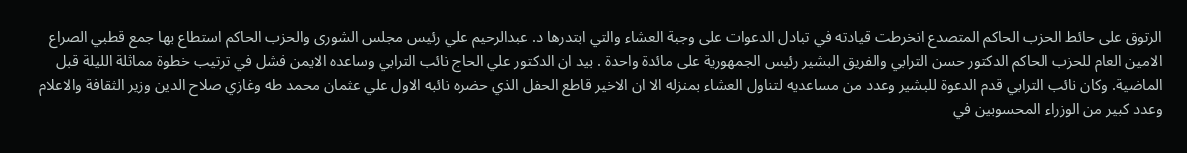الرتوق على حائط الحزب الحاكم المتصدع انخرطت قيادته في تبادل الدعوات على وجبة العشاء والتي ابتدرها د. عبدالرحيم علي رئيس مجلس الشورى والحزب الحاكم استطاع بها جمع قطبي الصراع الامين العام للحزب الحاكم الدكتور حسن الترابي والفريق البشير رئيس الجمهورية على مائدة واحدة . بيد ان الدكتور علي الحاج نائب الترابي وساعده الايمن فشل في ترتيب خطوة مماثلة الليلة قبل الماضية. وكان نائب الترابي قدم الدعوة للبشير وعدد من مساعديه لتناول العشاء بمنزله الا ان الاخير قاطع الحفل الذي حضره نائبه الاول علي عثمان محمد طه وغازي صلاح الدين وزير الثقافة والاعلام وعدد كبير من الوزراء المحسوبين في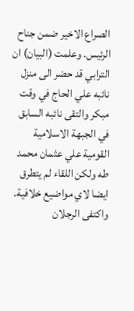الصراع الاخير ضمن جناح الرئيس. وعلمت (البيان) ان الترابي قد حضر الى منزل نائبه علي الحاج في وقت مبكر والتقى نائبه السابق في الجبهة الاسلامية القومية علي عثمان محمد طه ولكن اللقاء لم يتطرق ايضا لاي مواضيع خلافية. واكتفى الرجلان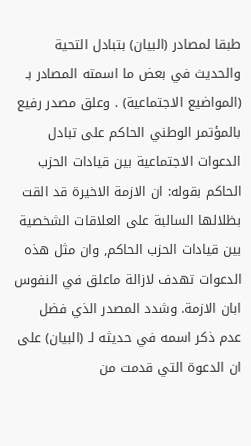طبقا لمصادر (البيان) بتبادل التحية والحديث في بعض ما اسمته المصادر بـ (المواضيع الاجتماعية) . وعلق مصدر رفيع بالمؤتمر الوطني الحاكم على تبادل الدعوات الاجتماعية بين قيادات الحزب الحاكم بقوله: ان الازمة الاخيرة قد القت بظلالها السالبة على العلاقات الشخصية بين قيادات الحزب الحاكم, وان مثل هذه الدعوات تهدف لازالة ماعلق في النفوس ابان الازمة. وشدد المصدر الذي فضل عدم ذكر اسمه في حديثه لـ (البيان) على ان الدعوة التي قدمت من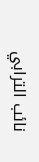نائب الترابي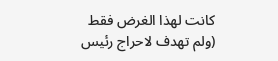كانت لهذا الغرض فقط (ولم تهدف لاحراج رئيس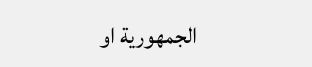الجمهورية او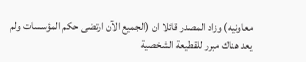معاونيه) وزاد المصدر قائلا ان (الجميع الآن ارتضى حكم المؤسسات ولم يعد هناك مبرر للقطيعة الشخصية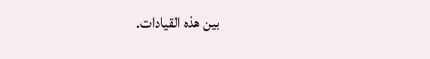بين هذه القيادات.